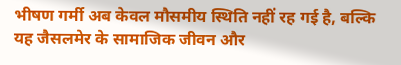भीषण गर्मी अब केवल मौसमीय स्थिति नहीं रह गई है, बल्कि यह जैसलमेर के सामाजिक जीवन और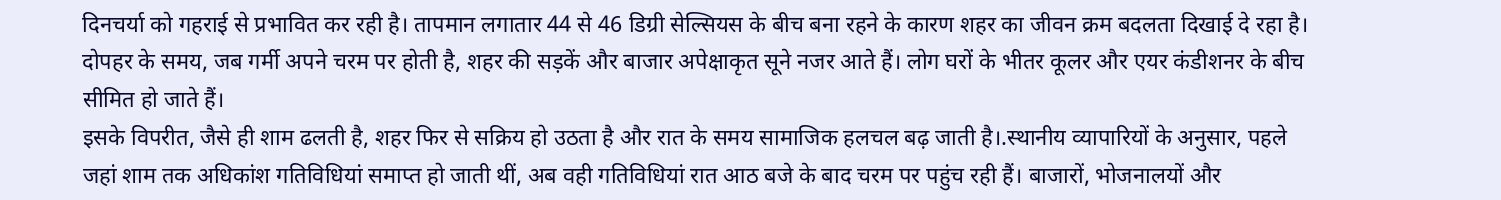दिनचर्या को गहराई से प्रभावित कर रही है। तापमान लगातार 44 से 46 डिग्री सेल्सियस के बीच बना रहने के कारण शहर का जीवन क्रम बदलता दिखाई दे रहा है। दोपहर के समय, जब गर्मी अपने चरम पर होती है, शहर की सड़कें और बाजार अपेक्षाकृत सूने नजर आते हैं। लोग घरों के भीतर कूलर और एयर कंडीशनर के बीच सीमित हो जाते हैं।
इसके विपरीत, जैसे ही शाम ढलती है, शहर फिर से सक्रिय हो उठता है और रात के समय सामाजिक हलचल बढ़ जाती है।.स्थानीय व्यापारियों के अनुसार, पहले जहां शाम तक अधिकांश गतिविधियां समाप्त हो जाती थीं, अब वही गतिविधियां रात आठ बजे के बाद चरम पर पहुंच रही हैं। बाजारों, भोजनालयों और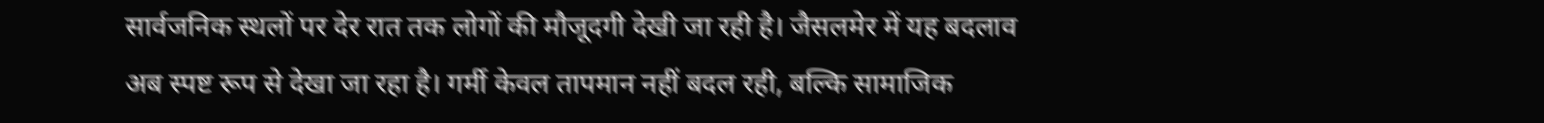सार्वजनिक स्थलों पर देर रात तक लोगों की मौजूदगी देखी जा रही है। जैसलमेर में यह बदलाव अब स्पष्ट रूप से देखा जा रहा है। गर्मी केवल तापमान नहीं बदल रही, बल्कि सामाजिक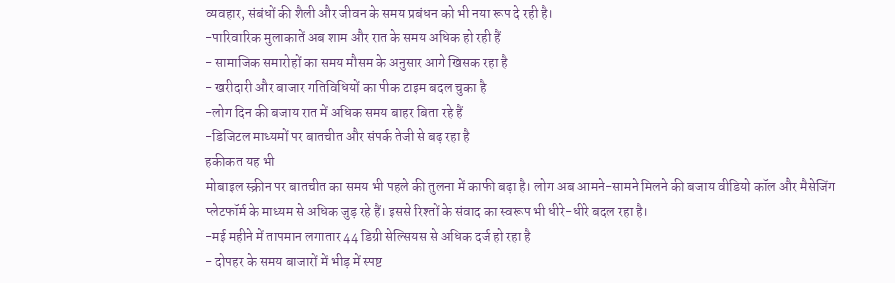व्यवहार, संबंधों की शैली और जीवन के समय प्रबंधन को भी नया रूप दे रही है।
-पारिवारिक मुलाकातें अब शाम और रात के समय अधिक हो रही हैं
- सामाजिक समारोहों का समय मौसम के अनुसार आगे खिसक रहा है
- खरीदारी और बाजार गतिविधियों का पीक टाइम बदल चुका है
-लोग दिन की बजाय रात में अधिक समय बाहर बिता रहे हैं
-डिजिटल माध्यमों पर बातचीत और संपर्क तेजी से बढ़ रहा है
हकीकत यह भी
मोबाइल स्क्रीन पर बातचीत का समय भी पहले की तुलना में काफी बढ़ा है। लोग अब आमने-सामने मिलने की बजाय वीडियो कॉल और मैसेजिंग प्लेटफॉर्म के माध्यम से अधिक जुड़ रहे हैं। इससे रिश्तों के संवाद का स्वरूप भी धीरे-धीरे बदल रहा है।
-मई महीने में तापमान लगातार 44 डिग्री सेल्सियस से अधिक दर्ज हो रहा है
- दोपहर के समय बाजारों में भीड़ में स्पष्ट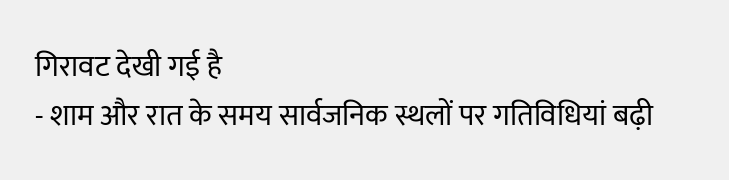गिरावट देखी गई है
- शाम और रात के समय सार्वजनिक स्थलों पर गतिविधियां बढ़ी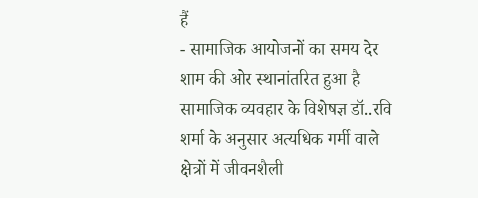हैं
- सामाजिक आयोजनों का समय देर शाम की ओर स्थानांतरित हुआ है
सामाजिक व्यवहार के विशेषज्ञ डॉ..रवि शर्मा के अनुसार अत्यधिक गर्मी वाले क्षेत्रों में जीवनशैली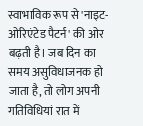स्वाभाविक रूप से 'नाइट-ओरिएंटेड पैटर्न' की ओर बढ़ती है। जब दिन का समय असुविधाजनक हो जाता है, तो लोग अपनी गतिविधियां रात में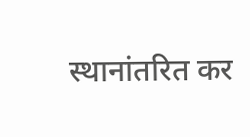स्थानांतरित कर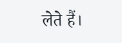लेते हैं।